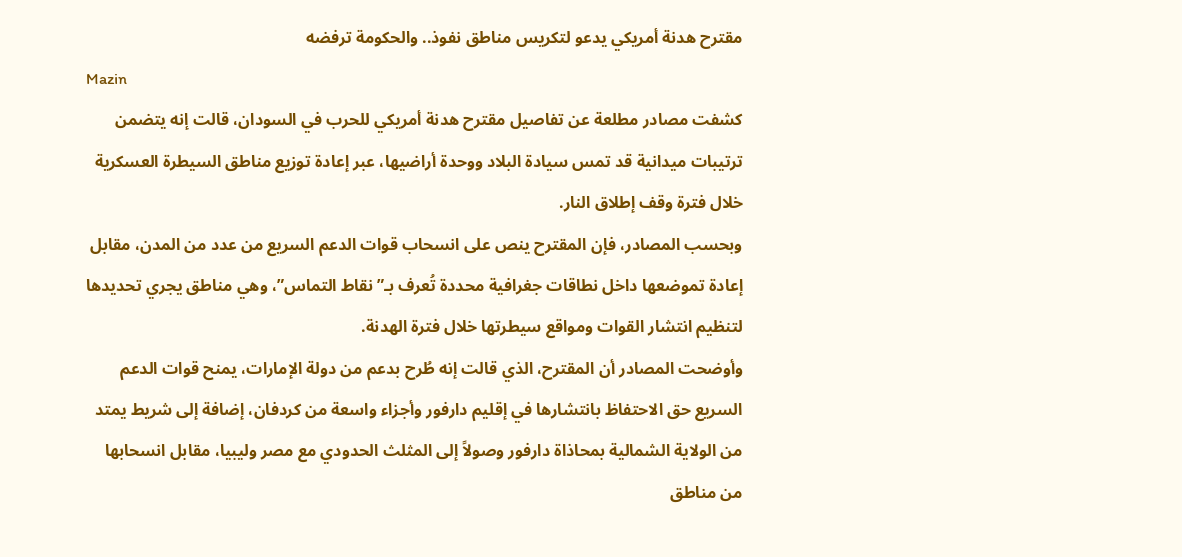مقترح هدنة أمريكي يدعو لتكريس مناطق نفوذ.. والحكومة ترفضه
Mazin
كشفت مصادر مطلعة عن تفاصيل مقترح هدنة أمريكي للحرب في السودان، قالت إنه يتضمن ترتيبات ميدانية قد تمس سيادة البلاد ووحدة أراضيها، عبر إعادة توزيع مناطق السيطرة العسكرية خلال فترة وقف إطلاق النار.
وبحسب المصادر، فإن المقترح ينص على انسحاب قوات الدعم السريع من عدد من المدن، مقابل إعادة تموضعها داخل نطاقات جغرافية محددة تُعرف بـ”نقاط التماس”، وهي مناطق يجري تحديدها لتنظيم انتشار القوات ومواقع سيطرتها خلال فترة الهدنة.
وأوضحت المصادر أن المقترح، الذي قالت إنه طُرح بدعم من دولة الإمارات، يمنح قوات الدعم السريع حق الاحتفاظ بانتشارها في إقليم دارفور وأجزاء واسعة من كردفان، إضافة إلى شريط يمتد من الولاية الشمالية بمحاذاة دارفور وصولاً إلى المثلث الحدودي مع مصر وليبيا، مقابل انسحابها من مناطق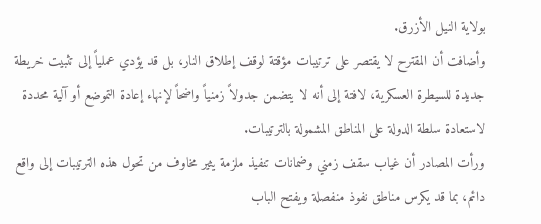بولاية النيل الأزرق.
وأضافت أن المقترح لا يقتصر على ترتيبات مؤقتة لوقف إطلاق النار، بل قد يؤدي عملياً إلى تثبيت خريطة جديدة للسيطرة العسكرية، لافتة إلى أنه لا يتضمن جدولاً زمنياً واضحاً لإنهاء إعادة التموضع أو آلية محددة لاستعادة سلطة الدولة على المناطق المشمولة بالترتيبات.
ورأت المصادر أن غياب سقف زمني وضمانات تنفيذ ملزمة يثير مخاوف من تحول هذه الترتيبات إلى واقع دائم، بما قد يكرس مناطق نفوذ منفصلة ويفتح الباب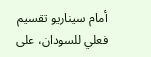أمام سيناريو تقسيم فعلي للسودان، على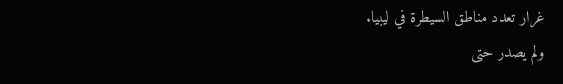غرار تعدد مناطق السيطرة في ليبيا.
ولم يصدر حتى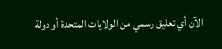الآن أي تعليق رسمي من الولايات المتحدة أو دولة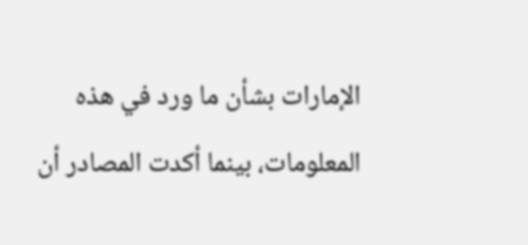الإمارات بشأن ما ورد في هذه المعلومات، بينما أكدت المصادر أن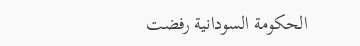الحكومة السودانية رفضت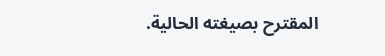المقترح بصيغته الحالية.